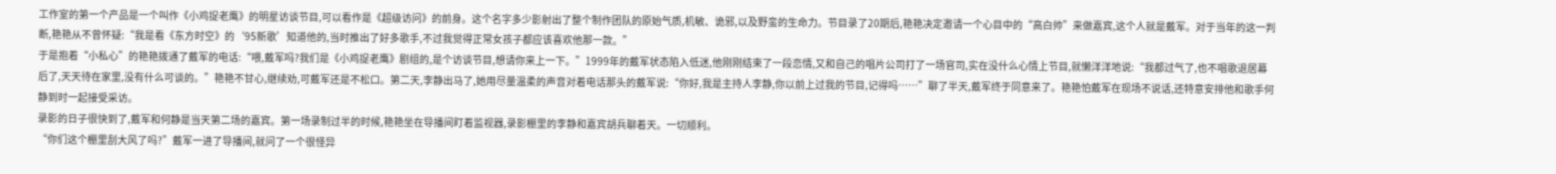工作室的第一个产品是一个叫作《小鸡捉老鹰》的明星访谈节目,可以看作是《超级访问》的前身。这个名字多少影射出了整个制作团队的原始气质,机敏、诡邪,以及野蛮的生命力。节目录了20期后,艳艳决定邀请一个心目中的“高白帅”来做嘉宾,这个人就是戴军。对于当年的这一判断,艳艳从不曾怀疑:“我是看《东方时空》的‘95新歌’知道他的,当时推出了好多歌手,不过我觉得正常女孩子都应该喜欢他那一款。”
于是抱着“小私心”的艳艳拨通了戴军的电话:“喂,戴军吗?我们是《小鸡捉老鹰》剧组的,是个访谈节目,想请你来上一下。”1999年的戴军状态陷入低迷,他刚刚结束了一段恋情,又和自己的唱片公司打了一场官司,实在没什么心情上节目,就懒洋洋地说:“我都过气了,也不唱歌退居幕后了,天天待在家里,没有什么可谈的。”艳艳不甘心,继续劝,可戴军还是不松口。第二天,李静出马了,她用尽量温柔的声音对着电话那头的戴军说:“你好,我是主持人李静,你以前上过我的节目,记得吗……”聊了半天,戴军终于同意来了。艳艳怕戴军在现场不说话,还特意安排他和歌手何静到时一起接受采访。
录影的日子很快到了,戴军和何静是当天第二场的嘉宾。第一场录制过半的时候,艳艳坐在导播间盯着监视器,录影棚里的李静和嘉宾胡兵聊着天。一切顺利。
“你们这个棚里刮大风了吗?”戴军一进了导播间,就问了一个很怪异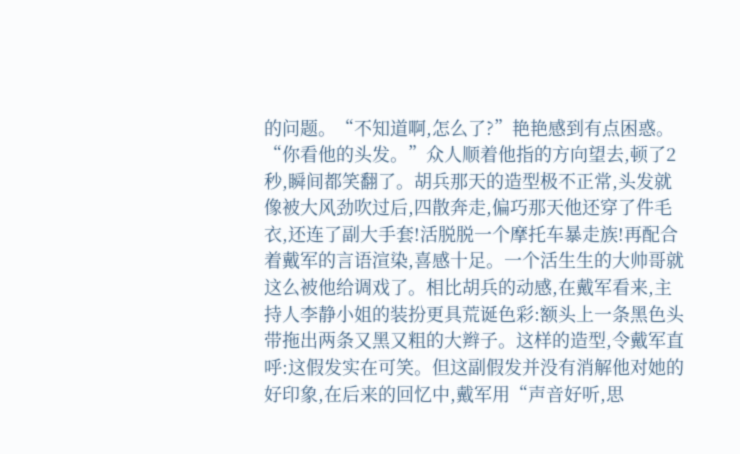的问题。“不知道啊,怎么了?”艳艳感到有点困惑。“你看他的头发。”众人顺着他指的方向望去,顿了2秒,瞬间都笑翻了。胡兵那天的造型极不正常,头发就像被大风劲吹过后,四散奔走,偏巧那天他还穿了件毛衣,还连了副大手套!活脱脱一个摩托车暴走族!再配合着戴军的言语渲染,喜感十足。一个活生生的大帅哥就这么被他给调戏了。相比胡兵的动感,在戴军看来,主持人李静小姐的装扮更具荒诞色彩:额头上一条黑色头带拖出两条又黑又粗的大辫子。这样的造型,令戴军直呼:这假发实在可笑。但这副假发并没有消解他对她的好印象,在后来的回忆中,戴军用“声音好听,思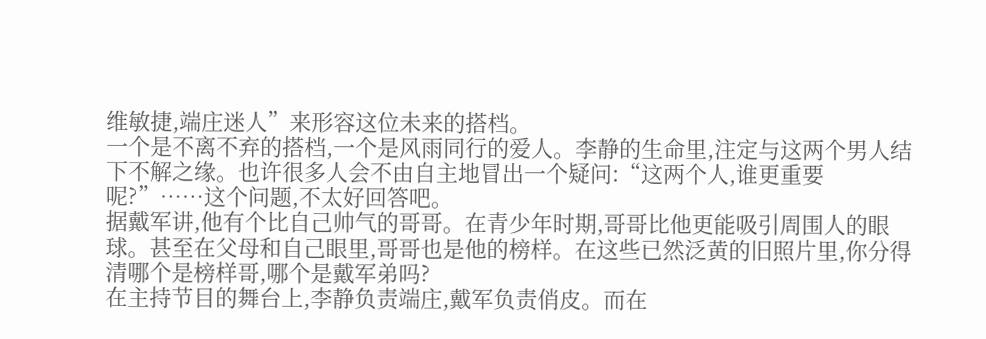维敏捷,端庄迷人”来形容这位未来的搭档。
一个是不离不弃的搭档,一个是风雨同行的爱人。李静的生命里,注定与这两个男人结下不解之缘。也许很多人会不由自主地冒出一个疑问:“这两个人,谁更重要呢?”……这个问题,不太好回答吧。
据戴军讲,他有个比自己帅气的哥哥。在青少年时期,哥哥比他更能吸引周围人的眼球。甚至在父母和自己眼里,哥哥也是他的榜样。在这些已然泛黄的旧照片里,你分得清哪个是榜样哥,哪个是戴军弟吗?
在主持节目的舞台上,李静负责端庄,戴军负责俏皮。而在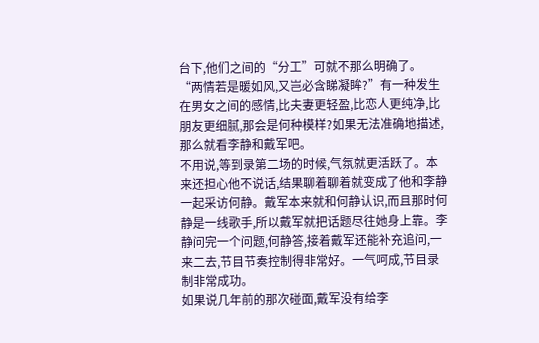台下,他们之间的“分工”可就不那么明确了。
“两情若是暖如风,又岂必含睇凝眸?”有一种发生在男女之间的感情,比夫妻更轻盈,比恋人更纯净,比朋友更细腻,那会是何种模样?如果无法准确地描述,那么就看李静和戴军吧。
不用说,等到录第二场的时候,气氛就更活跃了。本来还担心他不说话,结果聊着聊着就变成了他和李静一起采访何静。戴军本来就和何静认识,而且那时何静是一线歌手,所以戴军就把话题尽往她身上靠。李静问完一个问题,何静答,接着戴军还能补充追问,一来二去,节目节奏控制得非常好。一气呵成,节目录制非常成功。
如果说几年前的那次碰面,戴军没有给李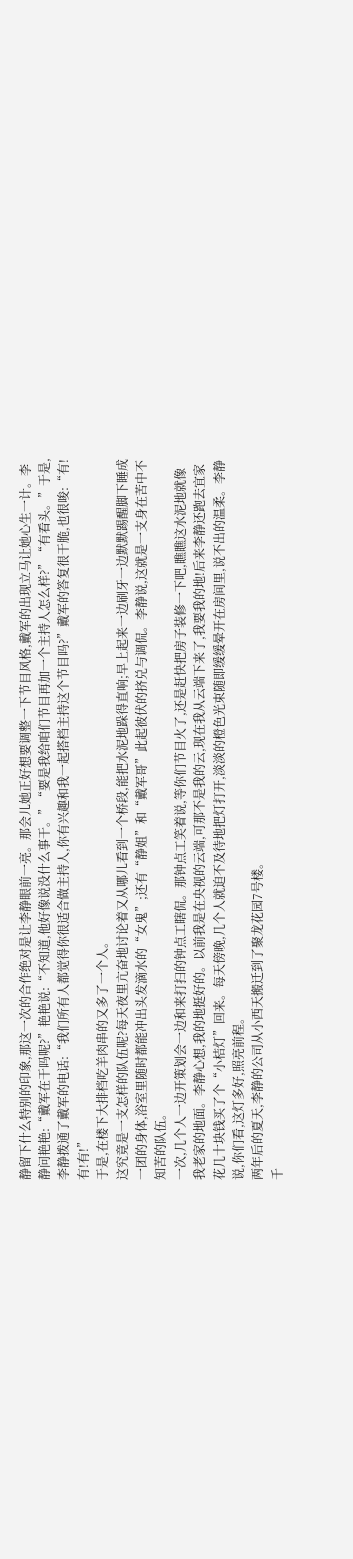静留下什么特别的印象,那这一次的合作绝对是让李静眼前一亮。那会儿她正好想要调整一下节目风格,戴军的出现立马让她心生一计。李静问艳艳:“戴军在干吗呢?”艳艳说:“不知道,他好像说没什么事干。”“要是我给咱们节目再加一个主持人怎么样?”“有看头。”于是,李静拨通了戴军的电话:“我们所有人都觉得你很适合做主持人,你有兴趣和我一起搭档主持这个节目吗?”戴军的答复很干脆,也很唆:“有!有!有!”
于是,在楼下大排档吃羊肉串的又多了一个人。
这究竟是一支怎样的队伍呢?每天夜里亢奋地讨论着又从哪儿看到一个桥段,能把水泥地跺得直响;早上起来一边刷牙一边默默踢醒脚下睡成一团的身体,浴室里随时都能冲出头发滴水的“女鬼”;还有“静姐”和“戴军哥”此起彼伏的挤兑与调侃。李静说,这就是一支身在苦中不知苦的队伍。
一次,几个人一边开策划会一边和来打扫的钟点工瞎侃。那钟点工笑着说,等你们节目火了,还是赶快把房子装修一下吧,瞧瞧这水泥地就像我老家的地面。李静心想,我的地挺好的。以前我是在央视的云端,可那不是我的云,现在我从云端下来了,我要我的地!后来李静还跑去宜家花几十块钱买了个“小桔灯”回来。每天傍晚,几个人就迫不及待地把灯打开,淡淡的橙色光束随即缓缓晕开在房间里,说不出的温柔。李静说,你们看,这灯多好,照亮前程。
两年后的夏天,李静的公司从小西天搬迁到了聚龙花园7号楼。
千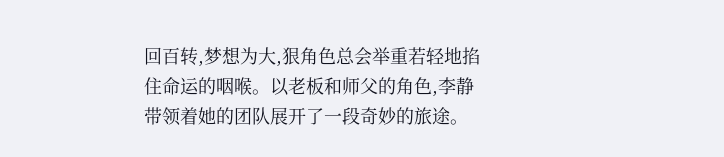回百转,梦想为大,狠角色总会举重若轻地掐住命运的咽喉。以老板和师父的角色,李静带领着她的团队展开了一段奇妙的旅途。